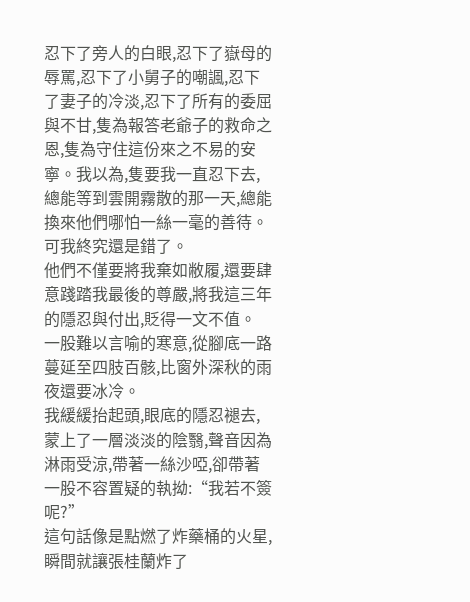忍下了旁人的白眼,忍下了嶽母的辱罵,忍下了小舅子的嘲諷,忍下了妻子的冷淡,忍下了所有的委屈與不甘,隻為報答老爺子的救命之恩,隻為守住這份來之不易的安寧。我以為,隻要我一直忍下去,總能等到雲開霧散的那一天,總能換來他們哪怕一絲一毫的善待。
可我終究還是錯了。
他們不僅要將我棄如敝履,還要肆意踐踏我最後的尊嚴,將我這三年的隱忍與付出,貶得一文不值。
一股難以言喻的寒意,從腳底一路蔓延至四肢百骸,比窗外深秋的雨夜還要冰冷。
我緩緩抬起頭,眼底的隱忍褪去,蒙上了一層淡淡的陰翳,聲音因為淋雨受涼,帶著一絲沙啞,卻帶著一股不容置疑的執拗:“我若不簽呢?”
這句話像是點燃了炸藥桶的火星,瞬間就讓張桂蘭炸了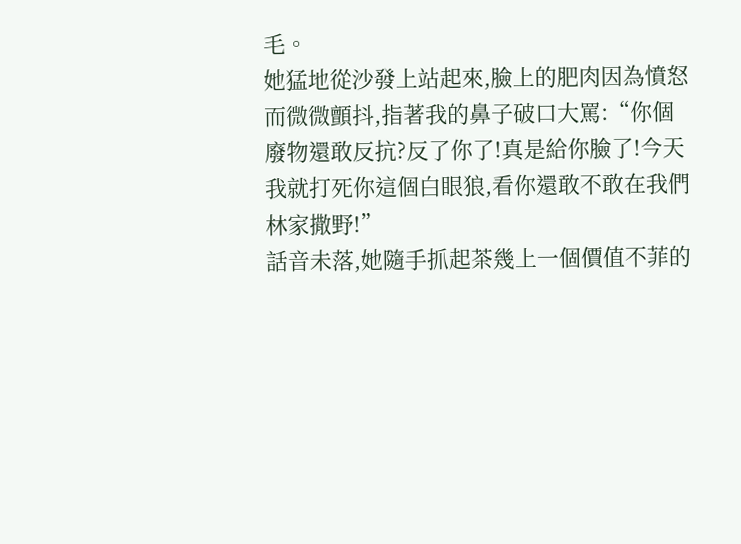毛。
她猛地從沙發上站起來,臉上的肥肉因為憤怒而微微顫抖,指著我的鼻子破口大罵:“你個廢物還敢反抗?反了你了!真是給你臉了!今天我就打死你這個白眼狼,看你還敢不敢在我們林家撒野!”
話音未落,她隨手抓起茶幾上一個價值不菲的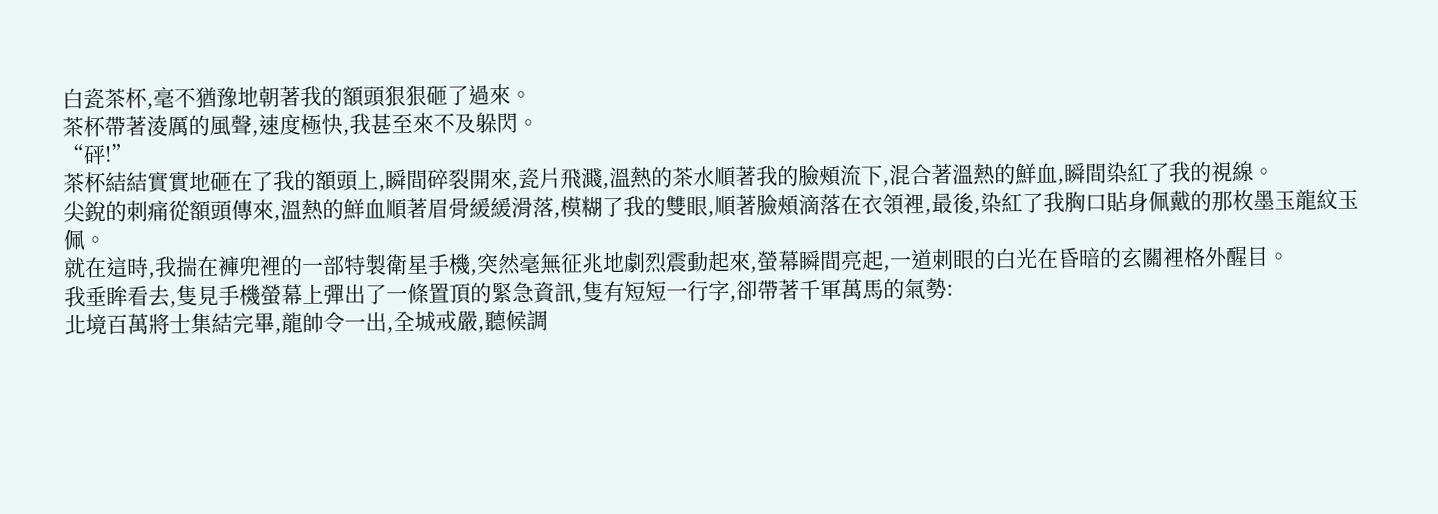白瓷茶杯,毫不猶豫地朝著我的額頭狠狠砸了過來。
茶杯帶著淩厲的風聲,速度極快,我甚至來不及躲閃。
“砰!”
茶杯結結實實地砸在了我的額頭上,瞬間碎裂開來,瓷片飛濺,溫熱的茶水順著我的臉頰流下,混合著溫熱的鮮血,瞬間染紅了我的視線。
尖銳的刺痛從額頭傳來,溫熱的鮮血順著眉骨緩緩滑落,模糊了我的雙眼,順著臉頰滴落在衣領裡,最後,染紅了我胸口貼身佩戴的那枚墨玉龍紋玉佩。
就在這時,我揣在褲兜裡的一部特製衛星手機,突然毫無征兆地劇烈震動起來,螢幕瞬間亮起,一道刺眼的白光在昏暗的玄關裡格外醒目。
我垂眸看去,隻見手機螢幕上彈出了一條置頂的緊急資訊,隻有短短一行字,卻帶著千軍萬馬的氣勢:
北境百萬將士集結完畢,龍帥令一出,全城戒嚴,聽候調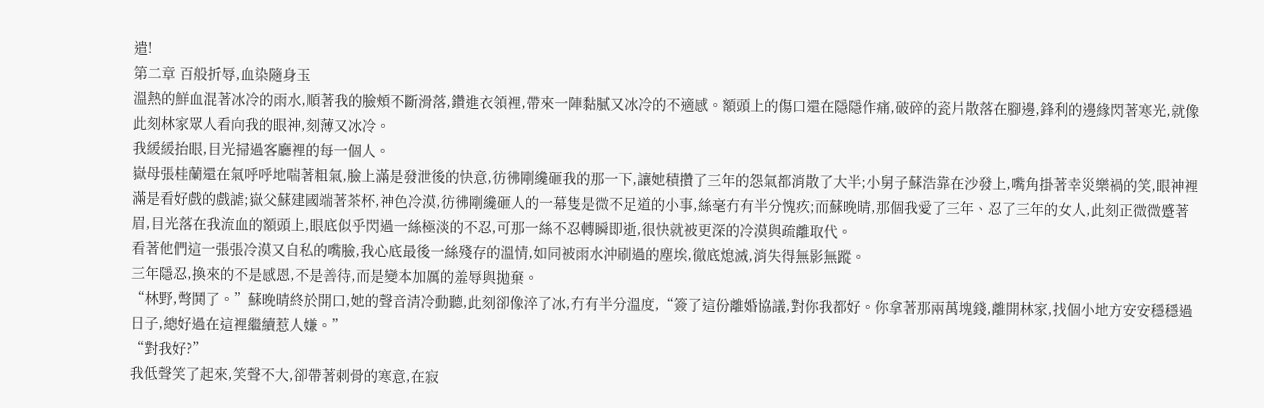遣!
第二章 百般折辱,血染隨身玉
溫熱的鮮血混著冰冷的雨水,順著我的臉頰不斷滑落,鑽進衣領裡,帶來一陣黏膩又冰冷的不適感。額頭上的傷口還在隱隱作痛,破碎的瓷片散落在腳邊,鋒利的邊緣閃著寒光,就像此刻林家眾人看向我的眼神,刻薄又冰冷。
我緩緩抬眼,目光掃過客廳裡的每一個人。
嶽母張桂蘭還在氣呼呼地喘著粗氣,臉上滿是發泄後的快意,彷彿剛纔砸我的那一下,讓她積攢了三年的怨氣都消散了大半;小舅子蘇浩靠在沙發上,嘴角掛著幸災樂禍的笑,眼神裡滿是看好戲的戲謔;嶽父蘇建國端著茶杯,神色冷漠,彷彿剛纔砸人的一幕隻是微不足道的小事,絲毫冇有半分愧疚;而蘇晚晴,那個我愛了三年、忍了三年的女人,此刻正微微蹙著眉,目光落在我流血的額頭上,眼底似乎閃過一絲極淡的不忍,可那一絲不忍轉瞬即逝,很快就被更深的冷漠與疏離取代。
看著他們這一張張冷漠又自私的嘴臉,我心底最後一絲殘存的溫情,如同被雨水沖刷過的塵埃,徹底熄滅,消失得無影無蹤。
三年隱忍,換來的不是感恩,不是善待,而是變本加厲的羞辱與拋棄。
“林野,彆鬨了。”蘇晚晴終於開口,她的聲音清冷動聽,此刻卻像淬了冰,冇有半分溫度,“簽了這份離婚協議,對你我都好。你拿著那兩萬塊錢,離開林家,找個小地方安安穩穩過日子,總好過在這裡繼續惹人嫌。”
“對我好?”
我低聲笑了起來,笑聲不大,卻帶著刺骨的寒意,在寂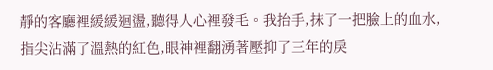靜的客廳裡緩緩迴盪,聽得人心裡發毛。我抬手,抹了一把臉上的血水,指尖沾滿了溫熱的紅色,眼神裡翻湧著壓抑了三年的戾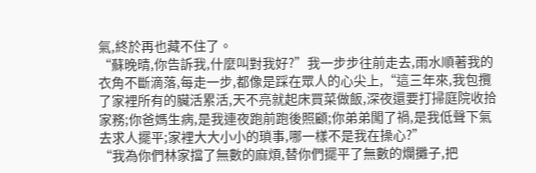氣,終於再也藏不住了。
“蘇晚晴,你告訴我,什麼叫對我好?”我一步步往前走去,雨水順著我的衣角不斷滴落,每走一步,都像是踩在眾人的心尖上,“這三年來,我包攬了家裡所有的臟活累活,天不亮就起床買菜做飯,深夜還要打掃庭院收拾家務;你爸媽生病,是我連夜跑前跑後照顧;你弟弟闖了禍,是我低聲下氣去求人擺平;家裡大大小小的瑣事,哪一樣不是我在操心?”
“我為你們林家擋了無數的麻煩,替你們擺平了無數的爛攤子,把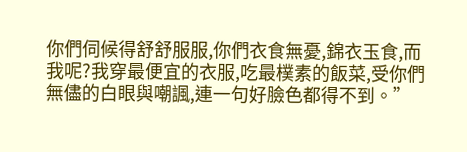你們伺候得舒舒服服,你們衣食無憂,錦衣玉食,而我呢?我穿最便宜的衣服,吃最樸素的飯菜,受你們無儘的白眼與嘲諷,連一句好臉色都得不到。”